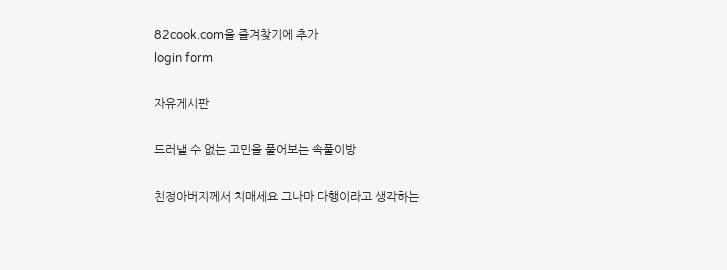82cook.com을 즐겨찾기에 추가
login form

자유게시판

드러낼 수 없는 고민을 풀어보는 속풀이방

친정아버지께서 치매세요 그나마 다행이라고 생각하는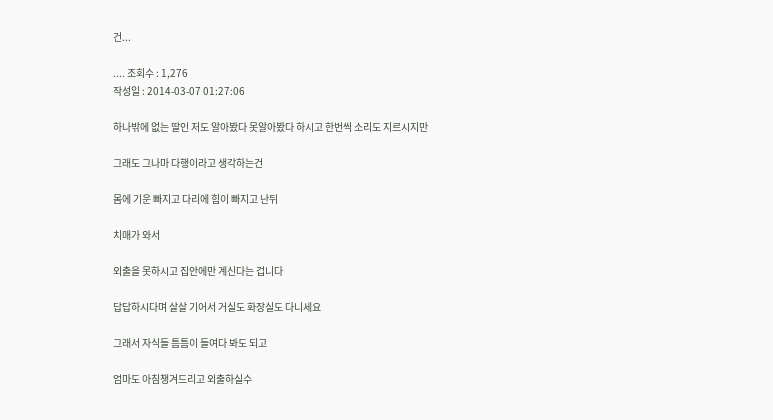건...

.... 조회수 : 1,276
작성일 : 2014-03-07 01:27:06

하나밖에 없는 딸인 저도 알아봤다 못알아봤다 하시고 한번씩 소리도 지르시지만

그래도 그나마 다행이라고 생각하는건

몸에 기운 빠지고 다리에 힘이 빠지고 난뒤

치매가 와서

외출을 못하시고 집안에만 계신다는 겁니다

답답하시다며 살살 기어서 거실도 화장실도 다니세요

그래서 자식들 틈틈이 들여다 봐도 되고

엄마도 아침챙겨드리고 외출하실수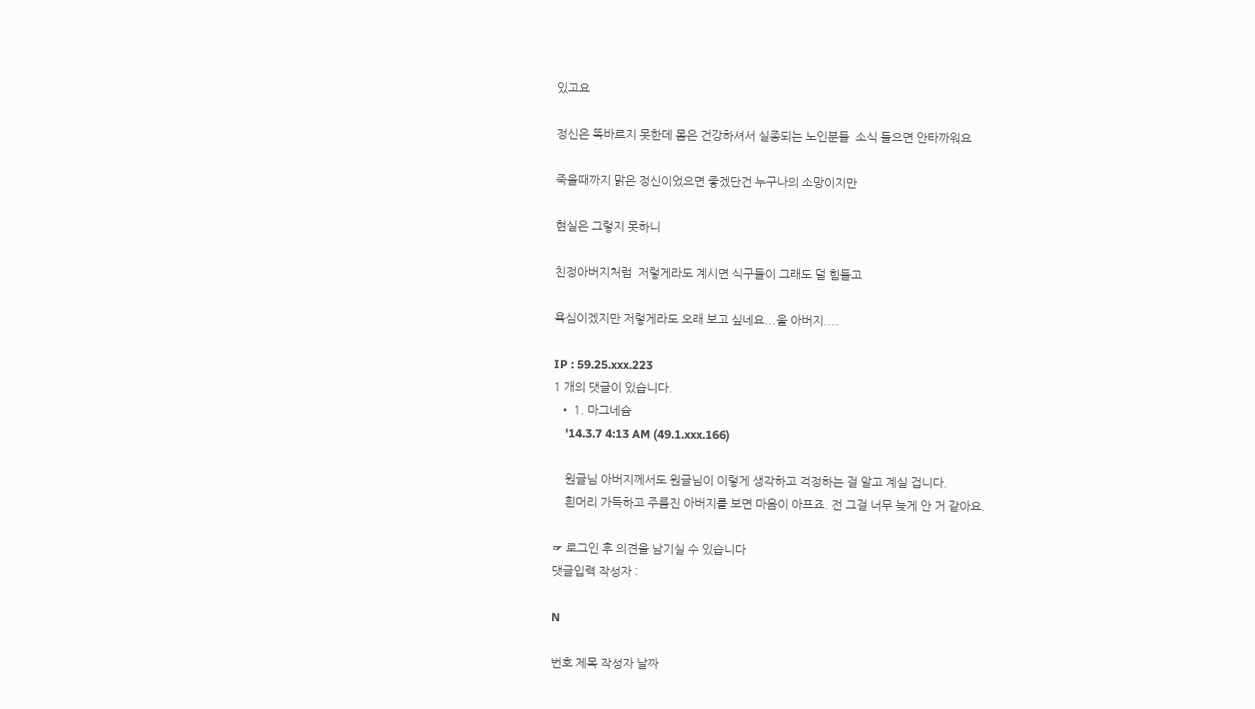있고요

정신은 똑바르지 못한데 몸은 건강하셔서 실종되는 노인분들  소식 들으면 안타까워요

죽을때까지 맑은 정신이었으면 좋겠단건 누구나의 소망이지만

현실은 그렇지 못하니

친정아버지처럼  저렇게라도 계시면 식구들이 그래도 덜 힘들고

욕심이겠지만 저렇게라도 오래 보고 싶네요...울 아버지....

IP : 59.25.xxx.223
1 개의 댓글이 있습니다.
  • 1. 마그네슘
    '14.3.7 4:13 AM (49.1.xxx.166)

    원글님 아버지께서도 원글님이 이렇게 생각하고 걱정하는 걸 알고 계실 겁니다.
    흰머리 가득하고 주름진 아버지를 보면 마음이 아프죠. 전 그걸 너무 늦게 안 거 같아요.

☞ 로그인 후 의견을 남기실 수 있습니다
댓글입력 작성자 :

N

번호 제목 작성자 날짜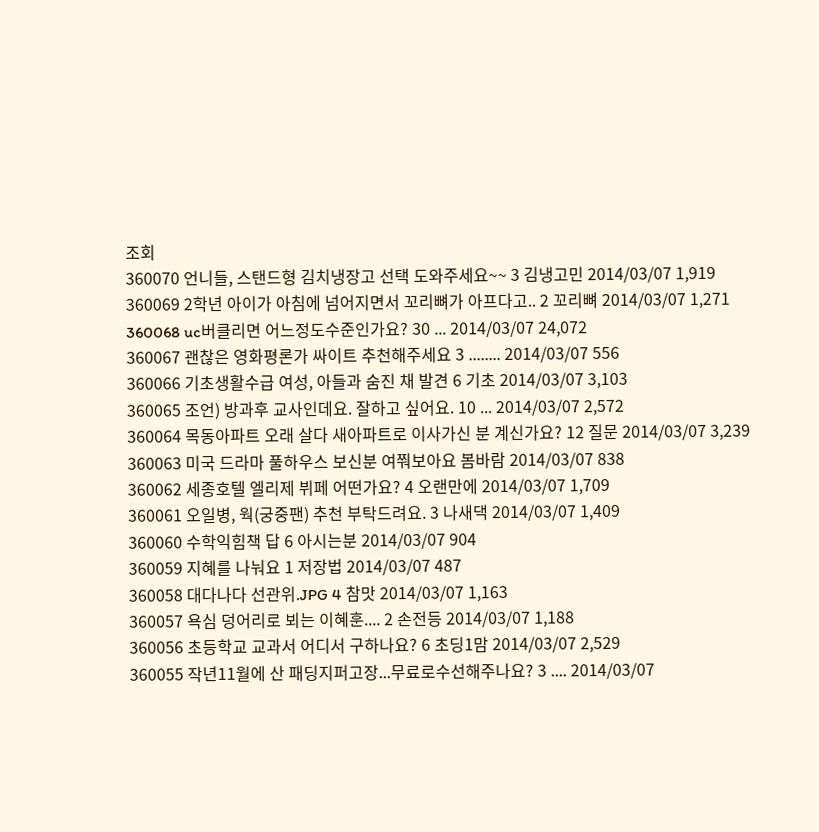조회
360070 언니들, 스탠드형 김치냉장고 선택 도와주세요~~ 3 김냉고민 2014/03/07 1,919
360069 2학년 아이가 아침에 넘어지면서 꼬리뼈가 아프다고.. 2 꼬리뼈 2014/03/07 1,271
360068 uc버클리면 어느정도수준인가요? 30 ... 2014/03/07 24,072
360067 괜찮은 영화평론가 싸이트 추천해주세요 3 ........ 2014/03/07 556
360066 기초생활수급 여성, 아들과 숨진 채 발견 6 기초 2014/03/07 3,103
360065 조언) 방과후 교사인데요. 잘하고 싶어요. 10 ... 2014/03/07 2,572
360064 목동아파트 오래 살다 새아파트로 이사가신 분 계신가요? 12 질문 2014/03/07 3,239
360063 미국 드라마 풀하우스 보신분 여쭤보아요 봄바람 2014/03/07 838
360062 세종호텔 엘리제 뷔페 어떤가요? 4 오랜만에 2014/03/07 1,709
360061 오일병, 웍(궁중팬) 추천 부탁드려요. 3 나새댁 2014/03/07 1,409
360060 수학익힘책 답 6 아시는분 2014/03/07 904
360059 지혜를 나눠요 1 저장법 2014/03/07 487
360058 대다나다 선관위.JPG 4 참맛 2014/03/07 1,163
360057 욕심 덩어리로 뵈는 이혜훈.... 2 손전등 2014/03/07 1,188
360056 초등학교 교과서 어디서 구하나요? 6 초딩1맘 2014/03/07 2,529
360055 작년11월에 산 패딩지퍼고장...무료로수선해주나요? 3 .... 2014/03/07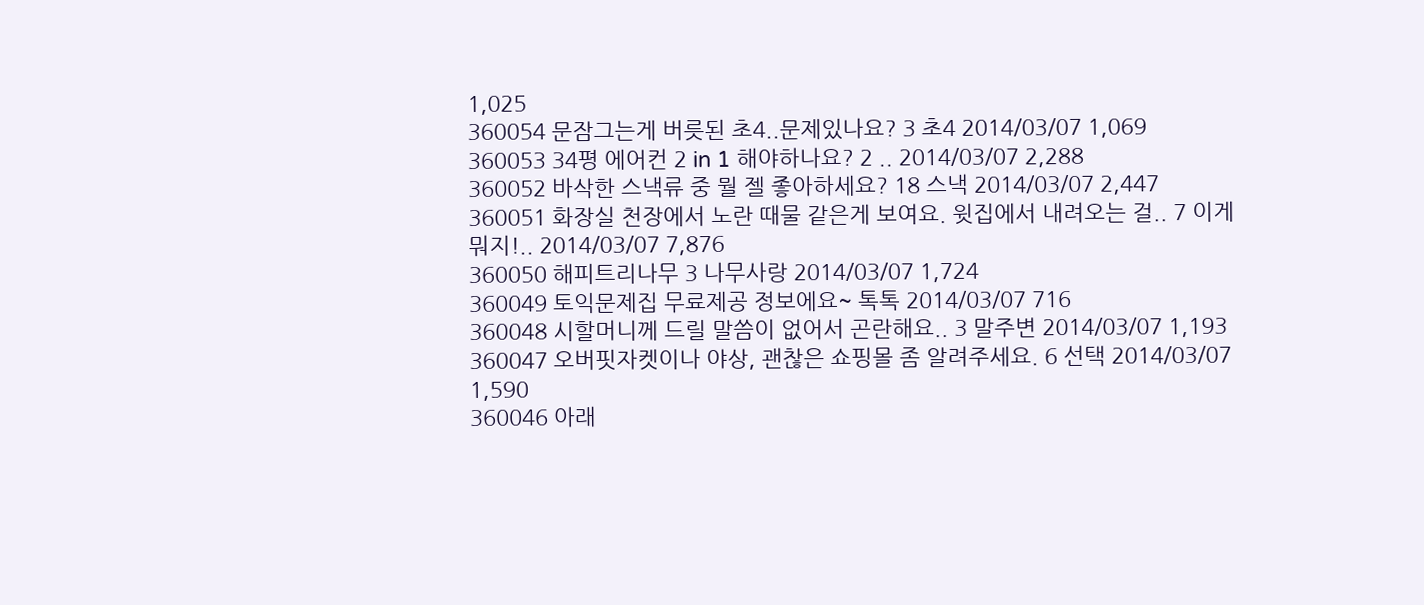1,025
360054 문잠그는게 버릇된 초4..문제있나요? 3 초4 2014/03/07 1,069
360053 34평 에어컨 2 in 1 해야하나요? 2 .. 2014/03/07 2,288
360052 바삭한 스낵류 중 뭘 젤 좋아하세요? 18 스낵 2014/03/07 2,447
360051 화장실 천장에서 노란 때물 같은게 보여요. 윗집에서 내려오는 걸.. 7 이게 뭐지!.. 2014/03/07 7,876
360050 해피트리나무 3 나무사랑 2014/03/07 1,724
360049 토익문제집 무료제공 정보에요~ 톡톡 2014/03/07 716
360048 시할머니께 드릴 말씀이 없어서 곤란해요.. 3 말주변 2014/03/07 1,193
360047 오버핏자켓이나 야상, 괜찮은 쇼핑몰 좀 알려주세요. 6 선택 2014/03/07 1,590
360046 아래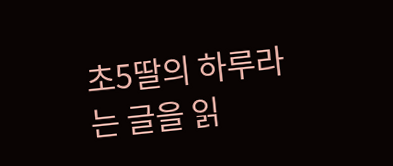초5딸의 하루라는 글을 읽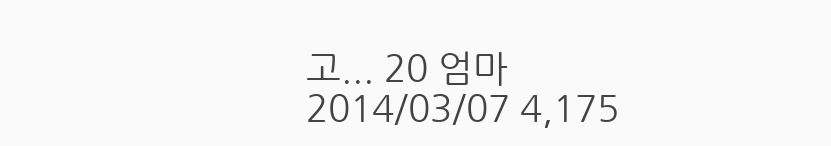고... 20 엄마 2014/03/07 4,175